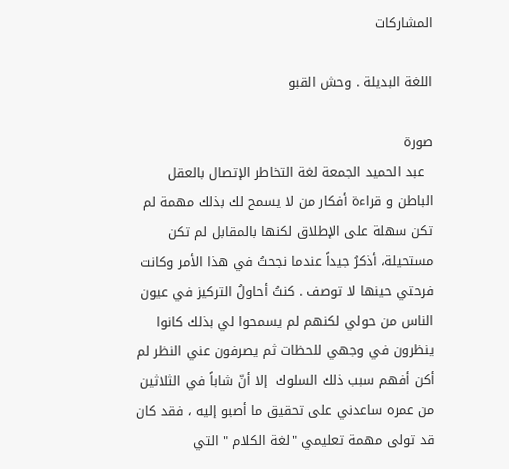المشاركات

اللغة البديلة . وحش القبو

صورة
  عبد الحميد الجمعة لغة التخاطر الإتصال بالعقل الباطن و قراءة أفكار من لا يسمح لك بذلك مهمة لم تكن سهلة على الإطلاق لكنها بالمقابل لم تكن مستحيلة، أذكرُ جيداً عندما نجحتُ في هذا الأمر وكانت فرحتي حينها لا توصف . كنتُ أحاولُ التركيز في عيون الناس من حولي لكنهم لم يسمحوا لي بذلك كانوا ينظرون في وجهي للحظات ثم يصرفون عني النظر لم أكن أفهم سبب ذلك السلوك  إلا أنّ شاباً في الثلاثين من عمره ساعدني على تحقيق ما أصبو إليه ، فقد كان قد تولى مهمة تعليمي "لغة الكلام " التي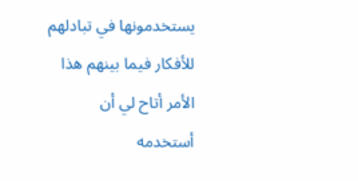يستخدمونها في تبادلهم للأفكار فيما بينهم هذا الأمر أتاح لي أن أستخدمه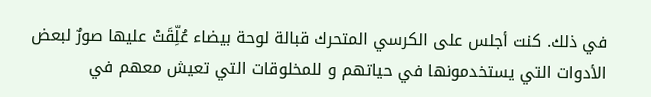في ذلك. كنت أجلس على الكرسي المتحرك قبالة لوحة بيضاء عُلِّقَتْ عليها صورٌ لبعض الأدوات التي يستخدمونها في حياتهم و للمخلوقات التي تعيش معهم في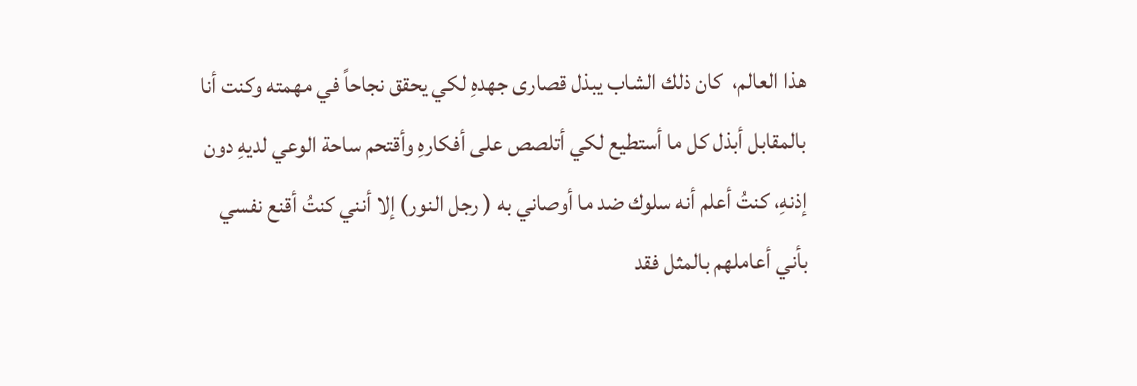هذا العالم،  كان ذلك الشاب يبذل قصارى جهدهِ لكي يحقق نجاحاً في مهمته وكنت أنا بالمقابل أبذل كل ما أستطيع لكي أتلصص على أفكارهِ وأقتحم ساحة الوعي لديهِ دون إذنهِ، كنتُ أعلم أنه سلوك ضد ما أوصاني به ( رجل النور) إلا أنني كنتُ أقنع نفسي بأني أعاملهم بالمثل فقد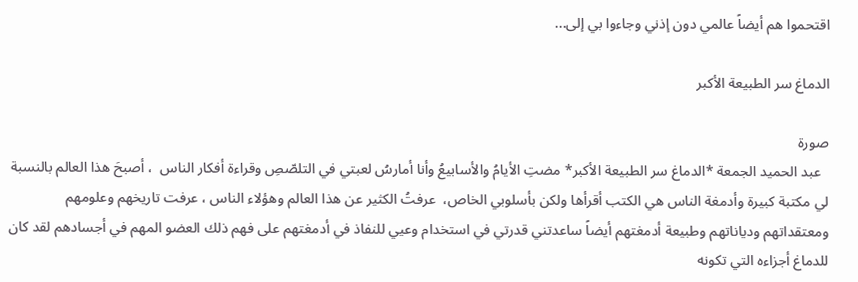اقتحموا هم أيضاً عالمي دون إذني وجاءوا بي إلى...

الدماغ سر الطبيعة الأكبر

صورة
  عبد الحميد الجمعة *الدماغ سر الطبيعة الأكبر* مضتِ الأيامُ والأسابيعُ وأنا أمارسُ لعبتي في التلصّصِ وقراءة أفكار الناس  ، أصبحَ هذا العالم بالنسبة لي مكتبة كبيرة وأدمغة الناس هي الكتب أقرأها ولكن بأسلوبي الخاص،  عرفتُ الكثير عن هذا العالم وهؤلاء الناس ، عرفت تاريخهم وعلومهم ومعتقداتهم ودياناتهم وطبيعة أدمغتهم أيضاً ساعدتني قدرتي في استخدام وعيي للنفاذ في أدمغتهم على فهم ذلك العضو المهم في أجسادهم لقد كان للدماغ أجزاءه التي تكونه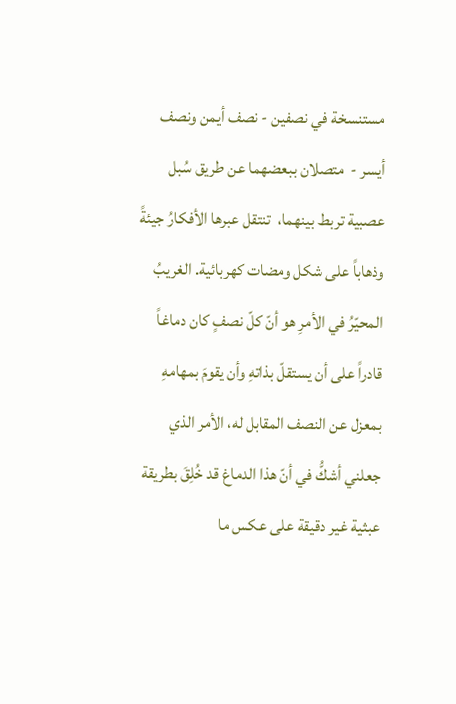مستنسخة في نصفين - نصف أيمن ونصف أيسر -  متصلان ببعضهما عن طريق سُبل عصبية تربط بينهما،  تنتقل عبرها الأفكارُ جيئةً وذهاباً على شكل ومضات كهربائية. الغريبُ المحيّرُ في الأمرِ هو أنّ كلّ نصفٍ كان دماغاً قادراً على أن يستقلّ بذاتهِ وأن يقومَ بمهامهِ بمعزل عن النصف المقابل له، الأمر الذي جعلني أشكُّ في أنّ هذا الدماغ قد خُلِقَ بطريقة عبثية غير دقيقة على عكس ما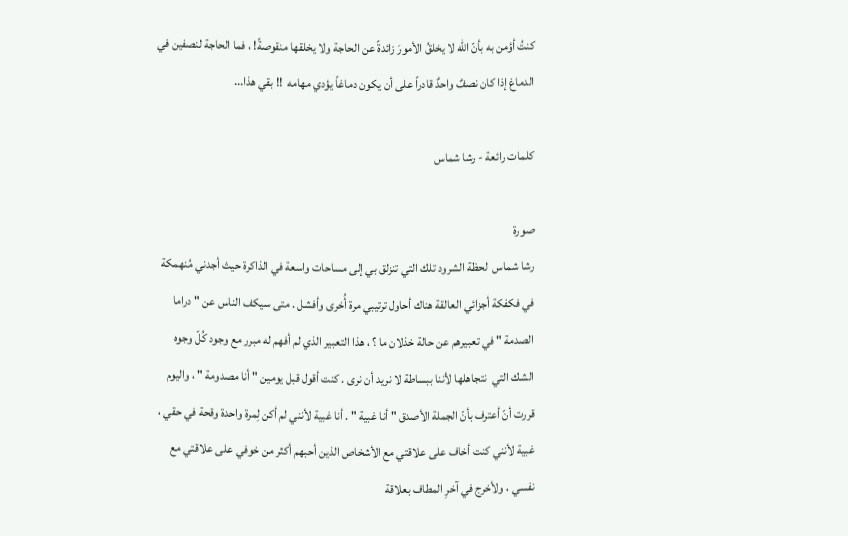كنتُ أؤمن به بأنّ الله لا يخلقُ الأمورَ زائدةً عن الحاجة ولا يخلقها منقوصةً! ، فما الحاجة لنصفين في الدماغ إذا كان نصفٌ واحدٌ قادراً على أن يكون دماغاً يؤدي مهامه  !! بقي هذا...

كلمات رائعة - رشا شماس

صورة
رشا شماس  لحظة الشرود تلك التي تنزلق بي إلى مساحات واسعة في الذاكرة حيث أجدني مُنهمكة في فكفكة أجزائي العالقة هناك أحاول ترتيبي مرة أُخرى وأفشل . متى سيكف الناس عن " دراما الصدمة " في تعبيرهم عن حالة خذلان ما ؟ ، هذا التعبير الذي لم أفهم له مبرر مع وجود كُلّ وجوه الشك التي  نتجاهلها لأننا ببساطة لا نريد أن نرى . كنت أقول قبل يومين " أنا مصدومة " ، واليوم قررت أنّ أعترف بأنّ الجملة الأصدق " أنا غبية " . أنا غبية لأنني لم أكن لِمرة واحدة وقحة في حقي ، غبية لأنني كنت أخاف على علاقتي مع الأشخاص الذين أحبهم أكثر من خوفي على علاقتي مع نفسي ، ولأخرج في آخرِ المطاف بعلاقة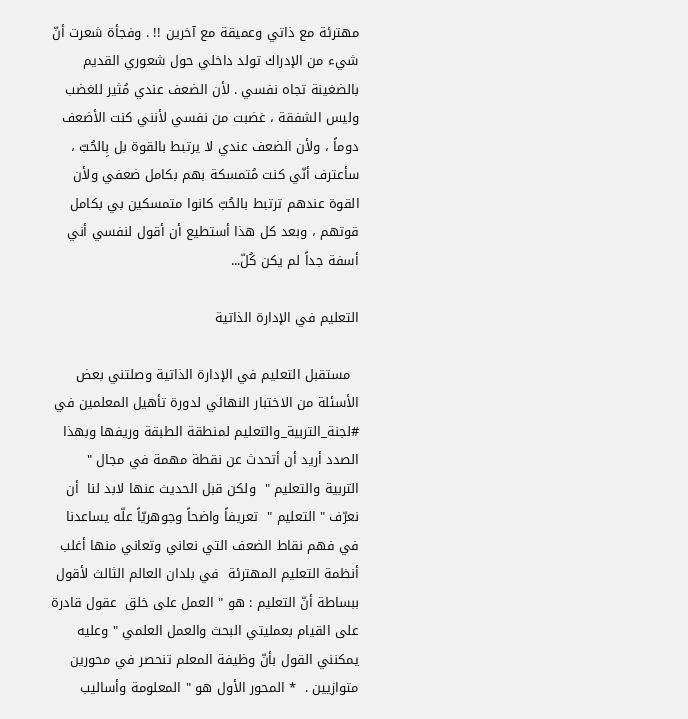مهترئة مع ذاتي وعميقة مع آخرين !! . وفجأة شعرت أنّ شيء من الإدراك تولد داخلي حول شعوري القديم بالضغينة تجاه نفسي . لأن الضعف عندي مُثير للغضب وليس الشفقة ، غضبت من نفسي لأنني كنت الأضعف دوماً ، ولأن الضعف عندي لا يرتبط بالقوة بل بِالحُبّ ، سأعترف أنّي كنت مُتمسكة بهم بكامل ضعفي ولأن القوة عندهم ترتبط بالحُبّ كانوا متمسكين بي بكامل قوتهم ، وبعد كل هذا أستطيع أن أقول لنفسي أني أسفة جداً لم يكن كُلّ...

التعليم في الإدارة الذاتية

  مستقبل التعليم في الإدارة الذاتية وصلتني بعض الأسئلة من الاختبار النهائي لدورة تأهيل المعلمين في #لجنة_التربية_والتعليم لمنطقة الطبقة وريفها وبهذا الصدد أريد أن أتحدث عن نقطة مهمة في مجال " التربية والتعليم "  ولكن قبل الحديث عنها لابد لنا  أن نعرّف " التعليم "  تعريفاً واضحاً وجوهريّاً علّه يساعدنا في فهم نقاط الضعف التي نعاني وتعاني منها أغلب أنظمة التعليم المهترئة  في بلدان العالم الثالث لأقول ببساطة أنّ التعليم : هو " العمل على خلق  عقول قادرة على القيام بعمليتي البحث والعمل العلمي " وعليه يمكنني القول بأنّ وظيفة المعلم تنحصر في محورين متوازيين .  * المحور الأول هو " المعلومة وأساليب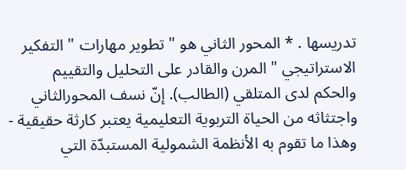تدريسها . * المحور الثاني هو " تطوير مهارات " التفكير الاستراتيجي " المرن والقادر على التحليل والتقييم والحكم لدى المتلقي (الطالب). إنّ نسف المحورالثاني واجتثاثه من الحياة التربوية التعليمية يعتبر كارثة حقيقية - وهذا ما تقوم به الأنظمة الشمولية المستبدّة التي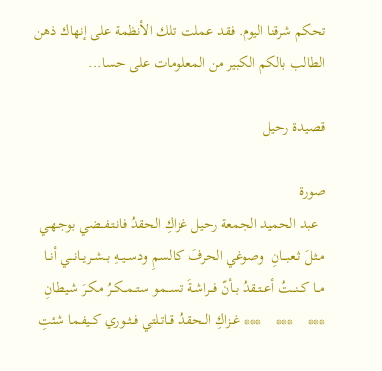تحكم شرقنا اليوم. فقد عملت تلك الأنظمة على إنهاك ذهن الطالب بالكم الكبير من المعلومات على حسا...

قصيدة رحيل

صورة
  عبد الحميد الجمعة رحيل غزاكِ الحقدُ فانـتـفــضي بوجـهـي مـثـلَ ثـعبـــانِ  وصوغي الحرفَ كالسمِ ودســيــهِ بــشــريــانـــي أنــا مــا كــنـــتُ أعــتـقدُ بــأنّ فـــراشـةَ تســـمو ستــمــكــرُ مكـرَ شـيطانِ ***    ***    *** غــزاكِ الــحقدُ قــاتـلتي فــثــوري كــيفـما شئتِ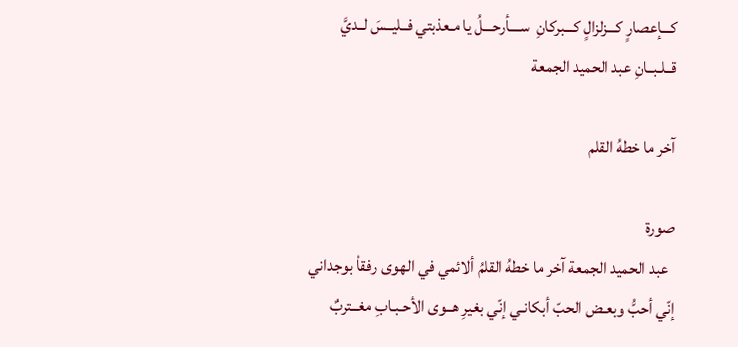كـــإعصارٍ كـــزلزالٍ كـــبركانِ  ســــأرحـــلُ يا مـعذبتي فــليــسَ لــديَّ قــلـبــانِ عبد الحميد الجمعة

آخر ما خطهُ القلم

صورة
  عبد الحميد الجمعة آخر ما خطهُ القلمُ ألائمي في الهوى رفقاْ بوجداني إنّي أحبُّ وبعـض الحبّ أبكانـي إنّي بغيرِ هــوى الأحـبـابِ مغــتربٌ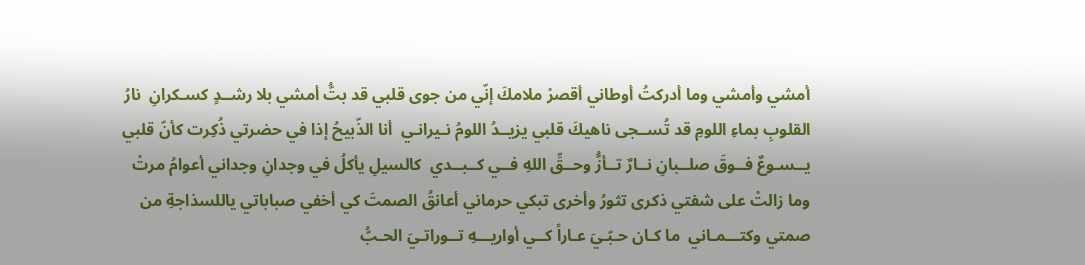أمشي وأمشي وما أدركتُ أوطاني أقصرْ ملامكَ إنّي من جوى قلبي قد بتُّ أمشي بلا رشــدٍ كسـكرانِ  نارُ القلوبِ بماءِ اللومِ قد تُســجى ناهيكَ قلبي يزيــدُ اللومُ نـيرانـي  أنا الذّبيحُ إذا في حضرتي ذُكِرت كأنّ قلبي يــسـوعٌ فــوقَ صلــبانِ نــارٌ تــأزُّ وحــقِّ اللهِ فــي كــبــدي  كالسيلِ يأكلُ في وجدانِ وجداني أعوامُ مرتْ وما زالتْ على شفتي ذكرى تثورُ وأخرى تبكي حرماني أعانقُ الصمتَ كي أخفي صباباتي ياللسذاجةِ من صمتي وكتـــمـاني  ما كـان حـبّـيَ عـاراً كــي أواريـــهِ تــوراتـيَ الحـبُّ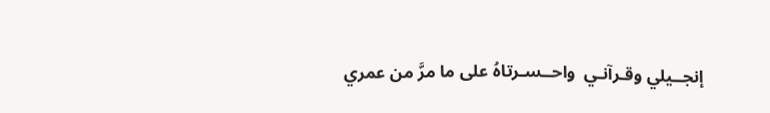إنجــيلي وقـرآنـي  واحــسـرتاهُ على ما مرَّ من عمري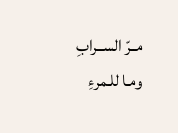مــرّ الســرابِ ومـا للـمرءِ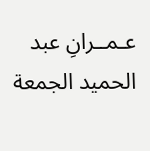عـمــرانِ عبد الحميد الجمعة